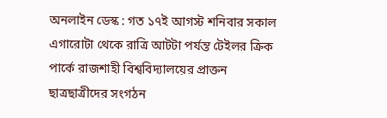অনলাইন ডেস্ক : গত ১৭ই আগস্ট শনিবার সকাল এগারোটা থেকে রাত্রি আটটা পর্যন্ত টেইলর ক্রিক পার্কে রাজশাহী বিশ্ববিদ্যালয়ের প্রাক্তন ছাত্রছাত্রীদের সংগঠন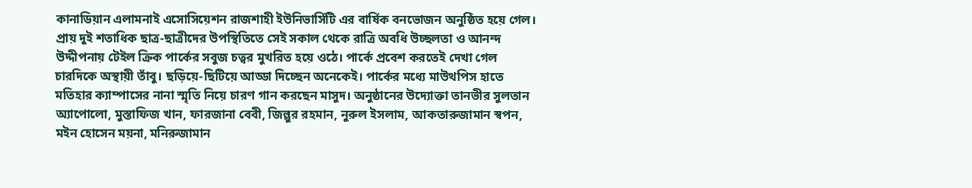কানাডিয়ান এলামনাই এসোসিয়েশন রাজশাহী ইউনিভার্সিটি এর বার্ষিক বনভোজন অনুষ্ঠিত হয়ে গেল। প্রায় দুই শতাধিক ছাত্র-ছাত্রীদের উপস্থিতিতে সেই সকাল থেকে রাত্রি অবধি উচ্ছলতা ও আনন্দ উদ্দীপনায় টেইল ক্রিক পার্কের সবুজ চত্বর মুখরিত হয়ে ওঠে। পার্কে প্রবেশ করতেই দেখা গেল চারদিকে অস্থায়ী তাঁবু। ছড়িয়ে-ছিটিয়ে আড্ডা দিচ্ছেন অনেকেই। পার্কের মধ্যে মাউথপিস হাতে মতিহার ক্যাম্পাসের নানা স্মৃতি নিয়ে চারণ গান করছেন মাসুদ। অনুষ্ঠানের উদ্যোক্তা তানভীর সুলতান অ্যাপোলো, মুস্তাফিজ খান, ফারজানা বেবী, জিল্লুর রহমান, নুরুল ইসলাম, আকতারুজামান স্বপন, মইন হোসেন ময়না, মনিরুজামান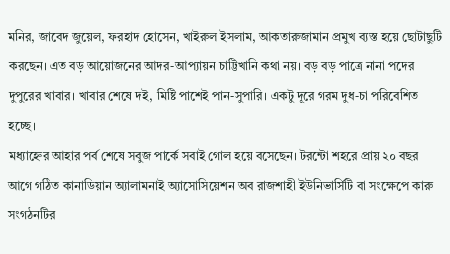মনির, জাবেদ জুয়েল, ফরহাদ হোসেন, খাইরুল ইসলাম, আকতারুজামান প্রমুখ ব্যস্ত হয়ে ছোটাছুটি করছেন। এত বড় আয়োজনের আদর-আপ্যায়ন চাট্টিখানি কথা নয়। বড় বড় পাত্রে নানা পদের দুপুরের খাবার। খাবার শেষে দই, মিষ্টি পাশেই পান-সুপারি। একটু দূরে গরম দুধ-চা পরিবেশিত হচ্ছে।
মধ্যাহ্নের আহার পর্ব শেষে সবুজ পার্কে সবাই গোল হয়ে বসেছেন। টরন্টো শহরে প্রায় ২০ বছর আগে গঠিত কানাডিয়ান অ্যালামনাই অ্যাসোসিয়েশন অব রাজশাহী ইউনিভার্সিটি বা সংক্ষেপে কারু সংগঠনটির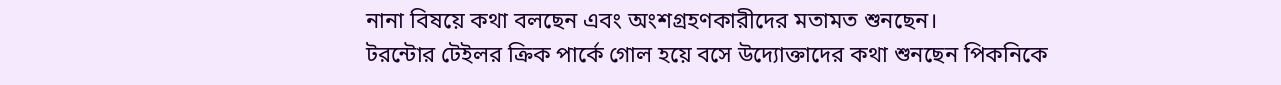নানা বিষয়ে কথা বলছেন এবং অংশগ্রহণকারীদের মতামত শুনছেন।
টরন্টোর টেইলর ক্রিক পার্কে গোল হয়ে বসে উদ্যোক্তাদের কথা শুনছেন পিকনিকে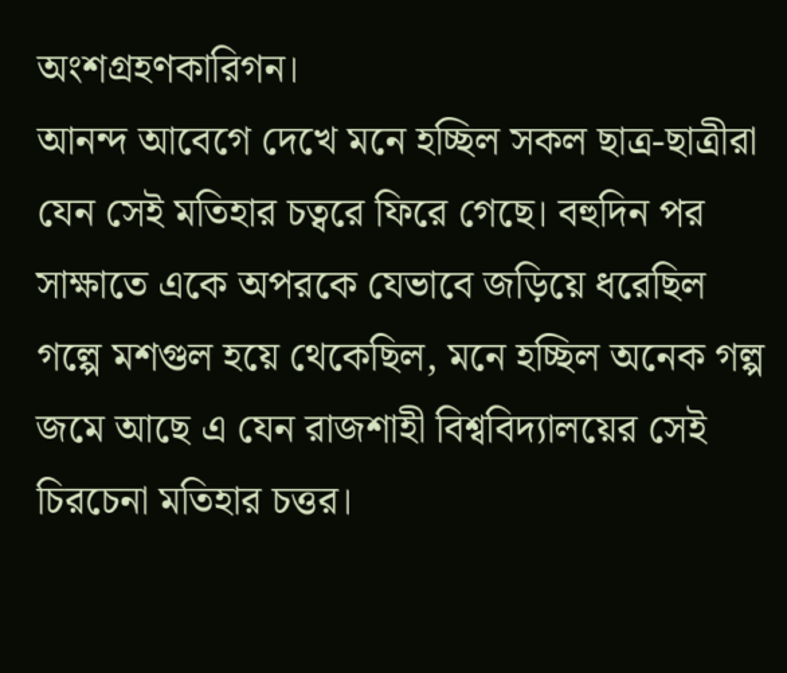অংশগ্রহণকারিগন।
আনন্দ আবেগে দেখে মনে হচ্ছিল সকল ছাত্র-ছাত্রীরা যেন সেই মতিহার চত্বরে ফিরে গেছে। বহুদিন পর সাক্ষাতে একে অপরকে যেভাবে জড়িয়ে ধরেছিল গল্পে মশগুল হয়ে থেকেছিল, মনে হচ্ছিল অনেক গল্প জমে আছে এ যেন রাজশাহী বিশ্ববিদ্যালয়ের সেই চিরচেনা মতিহার চত্তর।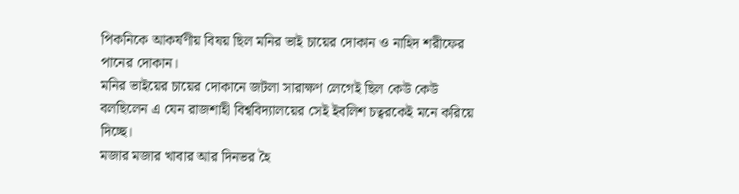পিকনিকে আকর্ষণীয় বিষয় ছিল মনির ভাই চায়ের দোকান ও নাহিদ শরীফের পানের দোকান।
মনির ভাইয়ের চায়ের দোকানে জটলা সারাক্ষণ লেগেই ছিল কেউ কেউ বলছিলেন এ যেন রাজশাহী বিশ্ববিদ্যালয়ের সেই ইবলিশ চত্বরকেই মনে করিয়ে দিচ্ছে।
মজার মজার খাবার আর দিনভর হৈ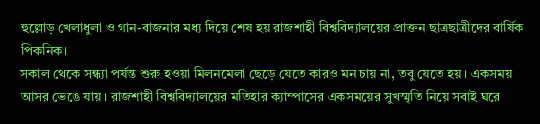হুল্লোড় খেলাধুলা ও গান-বাজনার মধ্য দিয়ে শেষ হয় রাজশাহী বিশ্ববিদ্যালয়ের প্রাক্তন ছাত্রছাত্রীদের বার্ষিক পিকনিক।
সকাল থেকে সন্ধ্যা পর্যন্ত শুরু হওয়া মিলনমেলা ছেড়ে যেতে কারও মন চায় না, তবু যেতে হয়। একসময় আসর ভেঙে যায়। রাজশাহী বিশ্ববিদ্যালয়ের মতিহার ক্যাম্পাসের একসময়ের সুখস্মৃতি নিয়ে সবাই ঘরে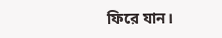ফিরে যান।